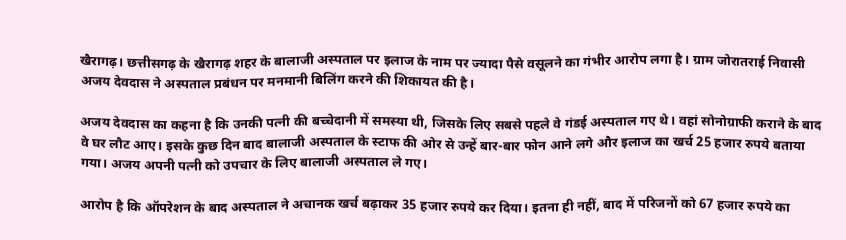खैरागढ़। छत्तीसगढ़ के खैरागढ़ शहर के बालाजी अस्पताल पर इलाज के नाम पर ज्यादा पैसे वसूलने का गंभीर आरोप लगा है। ग्राम जोरातराई निवासी अजय देवदास ने अस्पताल प्रबंधन पर मनमानी बिलिंग करने की शिकायत की है।

अजय देवदास का कहना है कि उनकी पत्नी की बच्चेदानी में समस्या थी, जिसके लिए सबसे पहले वे गंडई अस्पताल गए थे। वहां सोनोग्राफी कराने के बाद वे घर लौट आए। इसके कुछ दिन बाद बालाजी अस्पताल के स्टाफ की ओर से उन्हें बार-बार फोन आने लगे और इलाज का खर्च 25 हजार रुपये बताया गया। अजय अपनी पत्नी को उपचार के लिए बालाजी अस्पताल ले गए।

आरोप है कि ऑपरेशन के बाद अस्पताल ने अचानक खर्च बढ़ाकर 35 हजार रुपये कर दिया। इतना ही नहीं, बाद में परिजनों को 67 हजार रुपये का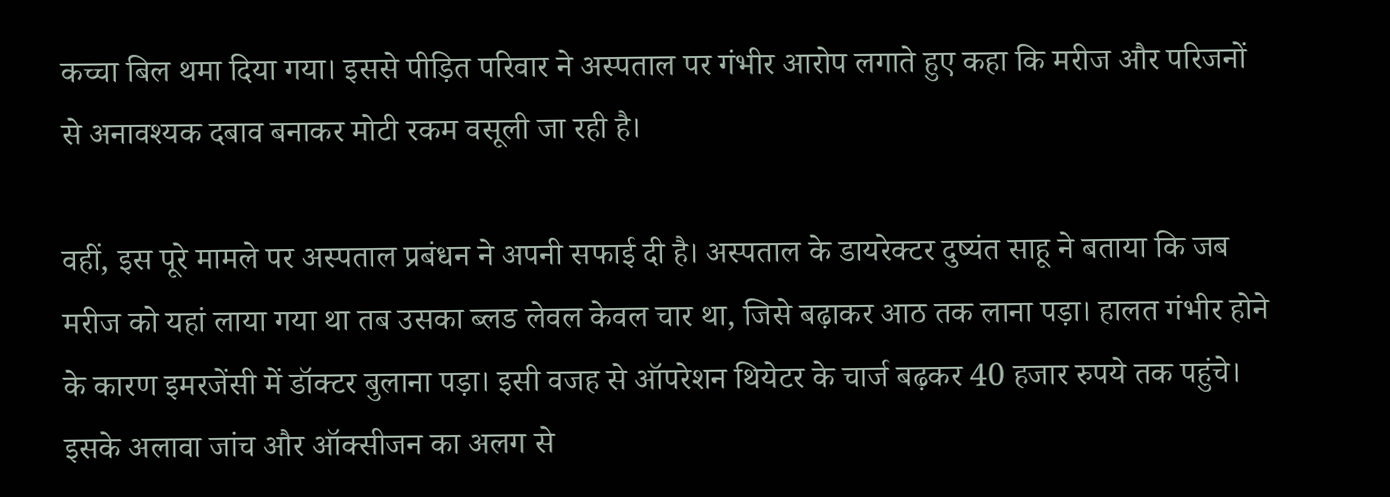कच्चा बिल थमा दिया गया। इससे पीड़ित परिवार ने अस्पताल पर गंभीर आरोप लगाते हुए कहा कि मरीज और परिजनों से अनावश्यक दबाव बनाकर मोटी रकम वसूली जा रही है।

वहीं, इस पूरे मामले पर अस्पताल प्रबंधन ने अपनी सफाई दी है। अस्पताल के डायरेक्टर दुष्यंत साहू ने बताया कि जब मरीज को यहां लाया गया था तब उसका ब्लड लेवल केवल चार था, जिसे बढ़ाकर आठ तक लाना पड़ा। हालत गंभीर होने के कारण इमरजेंसी में डॉक्टर बुलाना पड़ा। इसी वजह से ऑपरेशन थियेटर के चार्ज बढ़कर 40 हजार रुपये तक पहुंचे। इसके अलावा जांच और ऑक्सीजन का अलग से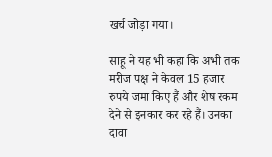खर्च जोड़ा गया।

साहू ने यह भी कहा कि अभी तक मरीज पक्ष ने केवल 15 हजार रुपये जमा किए हैं और शेष रकम देने से इनकार कर रहे हैं। उनका दावा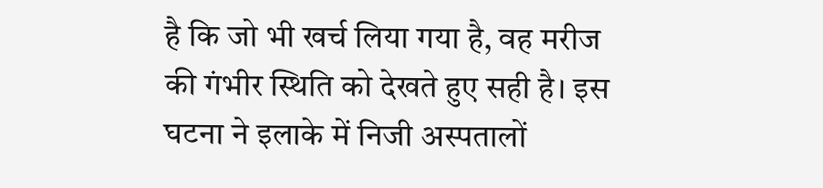है कि जो भी खर्च लिया गया है, वह मरीज की गंभीर स्थिति को देखते हुए सही है। इस घटना ने इलाके में निजी अस्पतालों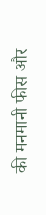की मनमानी फीस और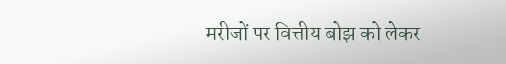मरीजों पर वित्तीय बोझ को लेकर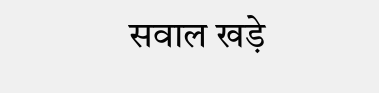सवाल खड़े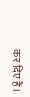कर दिए हैं।